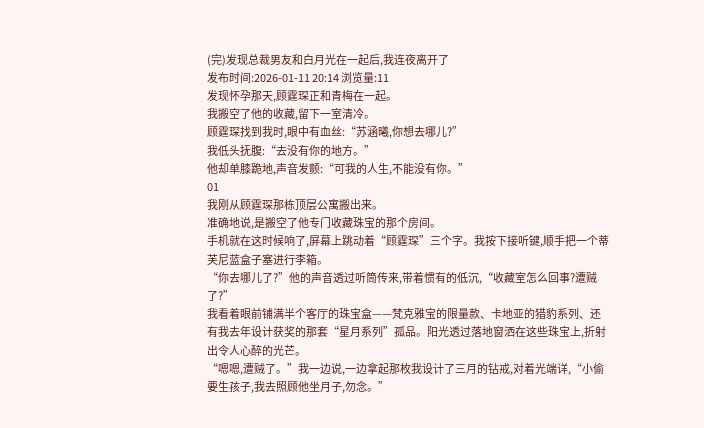(完)发现总裁男友和白月光在一起后,我连夜离开了
发布时间:2026-01-11 20:14 浏览量:11
发现怀孕那天,顾霆琛正和青梅在一起。
我搬空了他的收藏,留下一室清冷。
顾霆琛找到我时,眼中有血丝:“苏涵曦,你想去哪儿?”
我低头抚腹:“去没有你的地方。”
他却单膝跪地,声音发颤:“可我的人生,不能没有你。”
01
我刚从顾霆琛那栋顶层公寓搬出来。
准确地说,是搬空了他专门收藏珠宝的那个房间。
手机就在这时候响了,屏幕上跳动着“顾霆琛”三个字。我按下接听键,顺手把一个蒂芙尼蓝盒子塞进行李箱。
“你去哪儿了?”他的声音透过听筒传来,带着惯有的低沉,“收藏室怎么回事?遭贼了?”
我看着眼前铺满半个客厅的珠宝盒——梵克雅宝的限量款、卡地亚的猎豹系列、还有我去年设计获奖的那套“星月系列”孤品。阳光透过落地窗洒在这些珠宝上,折射出令人心醉的光芒。
“嗯嗯,遭贼了。”我一边说,一边拿起那枚我设计了三月的钻戒,对着光端详,“小偷要生孩子,我去照顾他坐月子,勿念。”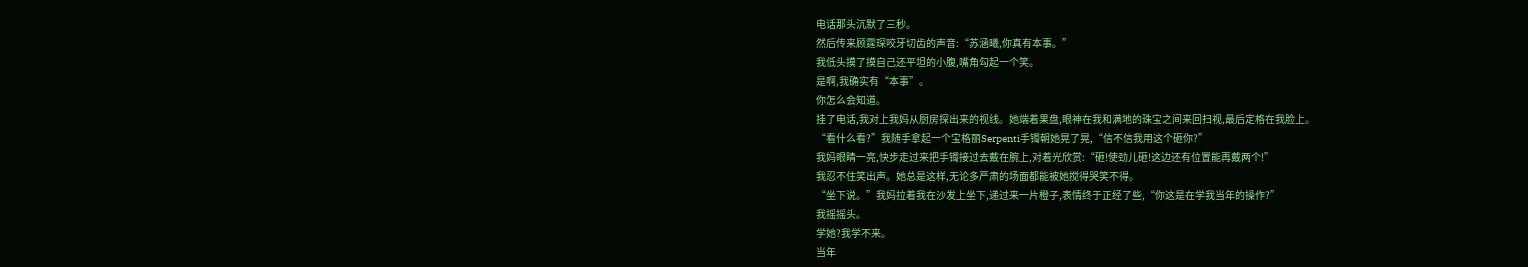电话那头沉默了三秒。
然后传来顾霆琛咬牙切齿的声音:“苏涵曦,你真有本事。”
我低头摸了摸自己还平坦的小腹,嘴角勾起一个笑。
是啊,我确实有“本事”。
你怎么会知道。
挂了电话,我对上我妈从厨房探出来的视线。她端着果盘,眼神在我和满地的珠宝之间来回扫视,最后定格在我脸上。
“看什么看?”我随手拿起一个宝格丽Serpenti手镯朝她晃了晃,“信不信我用这个砸你?”
我妈眼睛一亮,快步走过来把手镯接过去戴在腕上,对着光欣赏:“砸!使劲儿砸!这边还有位置能再戴两个!”
我忍不住笑出声。她总是这样,无论多严肃的场面都能被她搅得哭笑不得。
“坐下说。”我妈拉着我在沙发上坐下,递过来一片橙子,表情终于正经了些,“你这是在学我当年的操作?”
我摇摇头。
学她?我学不来。
当年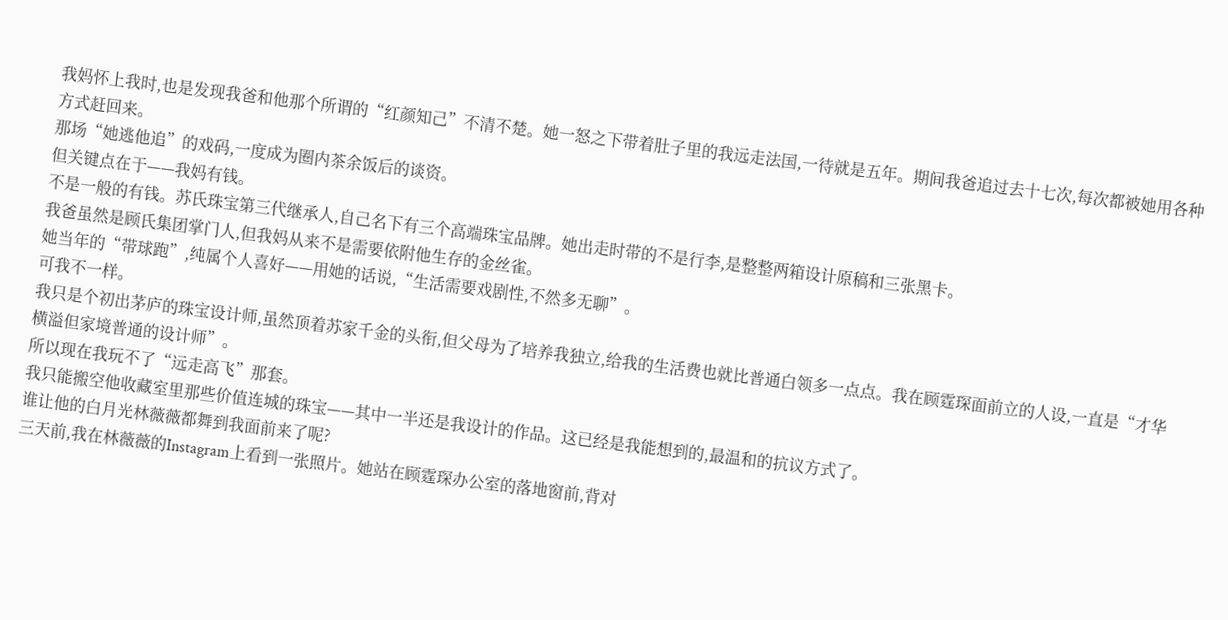我妈怀上我时,也是发现我爸和他那个所谓的“红颜知己”不清不楚。她一怒之下带着肚子里的我远走法国,一待就是五年。期间我爸追过去十七次,每次都被她用各种方式赶回来。
那场“她逃他追”的戏码,一度成为圈内茶余饭后的谈资。
但关键点在于——我妈有钱。
不是一般的有钱。苏氏珠宝第三代继承人,自己名下有三个高端珠宝品牌。她出走时带的不是行李,是整整两箱设计原稿和三张黑卡。
我爸虽然是顾氏集团掌门人,但我妈从来不是需要依附他生存的金丝雀。
她当年的“带球跑”,纯属个人喜好——用她的话说,“生活需要戏剧性,不然多无聊”。
可我不一样。
我只是个初出茅庐的珠宝设计师,虽然顶着苏家千金的头衔,但父母为了培养我独立,给我的生活费也就比普通白领多一点点。我在顾霆琛面前立的人设,一直是“才华横溢但家境普通的设计师”。
所以现在我玩不了“远走高飞”那套。
我只能搬空他收藏室里那些价值连城的珠宝——其中一半还是我设计的作品。这已经是我能想到的,最温和的抗议方式了。
谁让他的白月光林薇薇都舞到我面前来了呢?
三天前,我在林薇薇的Instagram上看到一张照片。她站在顾霆琛办公室的落地窗前,背对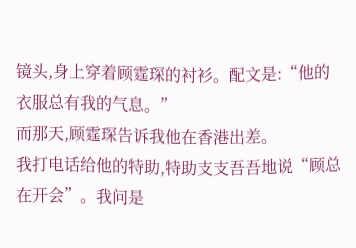镜头,身上穿着顾霆琛的衬衫。配文是:“他的衣服总有我的气息。”
而那天,顾霆琛告诉我他在香港出差。
我打电话给他的特助,特助支支吾吾地说“顾总在开会”。我问是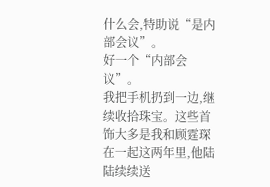什么会,特助说“是内部会议”。
好一个“内部会议”。
我把手机扔到一边,继续收拾珠宝。这些首饰大多是我和顾霆琛在一起这两年里,他陆陆续续送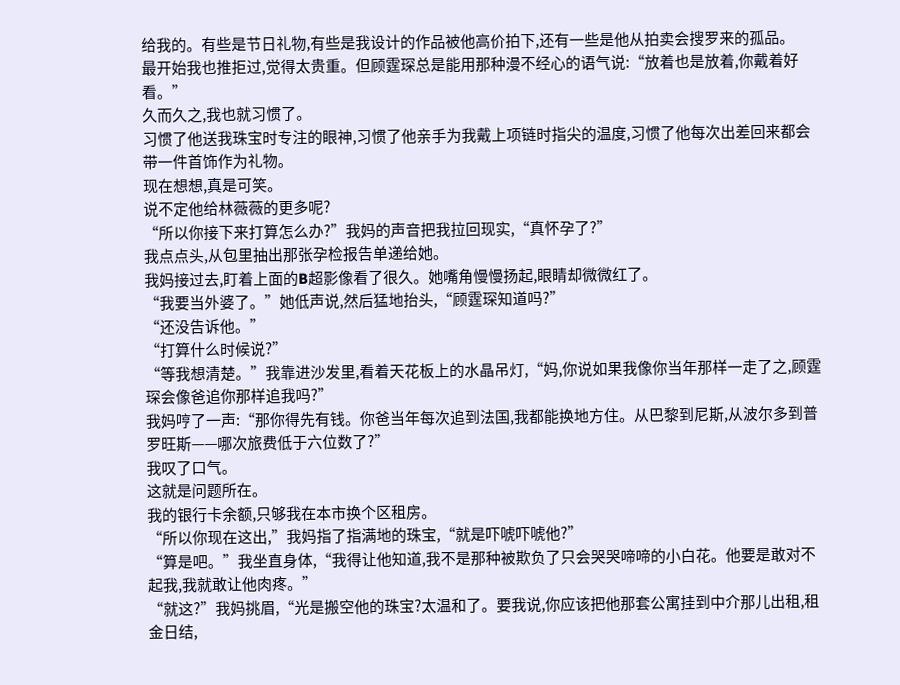给我的。有些是节日礼物,有些是我设计的作品被他高价拍下,还有一些是他从拍卖会搜罗来的孤品。
最开始我也推拒过,觉得太贵重。但顾霆琛总是能用那种漫不经心的语气说:“放着也是放着,你戴着好看。”
久而久之,我也就习惯了。
习惯了他送我珠宝时专注的眼神,习惯了他亲手为我戴上项链时指尖的温度,习惯了他每次出差回来都会带一件首饰作为礼物。
现在想想,真是可笑。
说不定他给林薇薇的更多呢?
“所以你接下来打算怎么办?”我妈的声音把我拉回现实,“真怀孕了?”
我点点头,从包里抽出那张孕检报告单递给她。
我妈接过去,盯着上面的B超影像看了很久。她嘴角慢慢扬起,眼睛却微微红了。
“我要当外婆了。”她低声说,然后猛地抬头,“顾霆琛知道吗?”
“还没告诉他。”
“打算什么时候说?”
“等我想清楚。”我靠进沙发里,看着天花板上的水晶吊灯,“妈,你说如果我像你当年那样一走了之,顾霆琛会像爸追你那样追我吗?”
我妈哼了一声:“那你得先有钱。你爸当年每次追到法国,我都能换地方住。从巴黎到尼斯,从波尔多到普罗旺斯——哪次旅费低于六位数了?”
我叹了口气。
这就是问题所在。
我的银行卡余额,只够我在本市换个区租房。
“所以你现在这出,”我妈指了指满地的珠宝,“就是吓唬吓唬他?”
“算是吧。”我坐直身体,“我得让他知道,我不是那种被欺负了只会哭哭啼啼的小白花。他要是敢对不起我,我就敢让他肉疼。”
“就这?”我妈挑眉,“光是搬空他的珠宝?太温和了。要我说,你应该把他那套公寓挂到中介那儿出租,租金日结,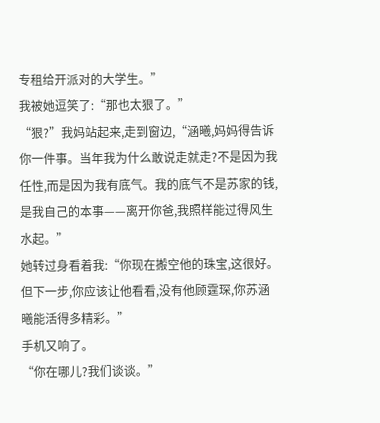专租给开派对的大学生。”
我被她逗笑了:“那也太狠了。”
“狠?”我妈站起来,走到窗边,“涵曦,妈妈得告诉你一件事。当年我为什么敢说走就走?不是因为我任性,而是因为我有底气。我的底气不是苏家的钱,是我自己的本事——离开你爸,我照样能过得风生水起。”
她转过身看着我:“你现在搬空他的珠宝,这很好。但下一步,你应该让他看看,没有他顾霆琛,你苏涵曦能活得多精彩。”
手机又响了。
“你在哪儿?我们谈谈。”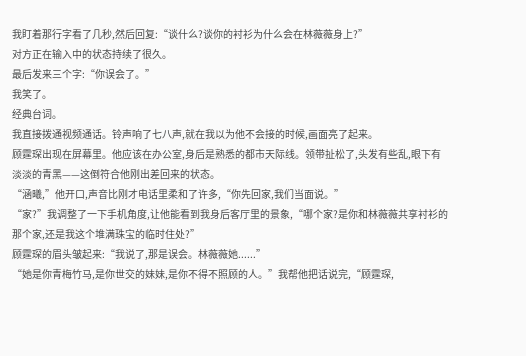我盯着那行字看了几秒,然后回复:“谈什么?谈你的衬衫为什么会在林薇薇身上?”
对方正在输入中的状态持续了很久。
最后发来三个字:“你误会了。”
我笑了。
经典台词。
我直接拨通视频通话。铃声响了七八声,就在我以为他不会接的时候,画面亮了起来。
顾霆琛出现在屏幕里。他应该在办公室,身后是熟悉的都市天际线。领带扯松了,头发有些乱,眼下有淡淡的青黑——这倒符合他刚出差回来的状态。
“涵曦,”他开口,声音比刚才电话里柔和了许多,“你先回家,我们当面说。”
“家?”我调整了一下手机角度,让他能看到我身后客厅里的景象,“哪个家?是你和林薇薇共享衬衫的那个家,还是我这个堆满珠宝的临时住处?”
顾霆琛的眉头皱起来:“我说了,那是误会。林薇薇她......”
“她是你青梅竹马,是你世交的妹妹,是你不得不照顾的人。”我帮他把话说完,“顾霆琛,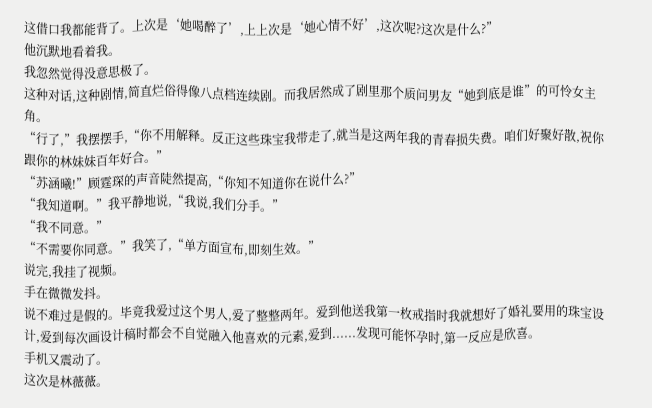这借口我都能背了。上次是‘她喝醉了’,上上次是‘她心情不好’,这次呢?这次是什么?”
他沉默地看着我。
我忽然觉得没意思极了。
这种对话,这种剧情,简直烂俗得像八点档连续剧。而我居然成了剧里那个质问男友“她到底是谁”的可怜女主角。
“行了,”我摆摆手,“你不用解释。反正这些珠宝我带走了,就当是这两年我的青春损失费。咱们好聚好散,祝你跟你的林妹妹百年好合。”
“苏涵曦!”顾霆琛的声音陡然提高,“你知不知道你在说什么?”
“我知道啊。”我平静地说,“我说,我们分手。”
“我不同意。”
“不需要你同意。”我笑了,“单方面宣布,即刻生效。”
说完,我挂了视频。
手在微微发抖。
说不难过是假的。毕竟我爱过这个男人,爱了整整两年。爱到他送我第一枚戒指时我就想好了婚礼要用的珠宝设计,爱到每次画设计稿时都会不自觉融入他喜欢的元素,爱到......发现可能怀孕时,第一反应是欣喜。
手机又震动了。
这次是林薇薇。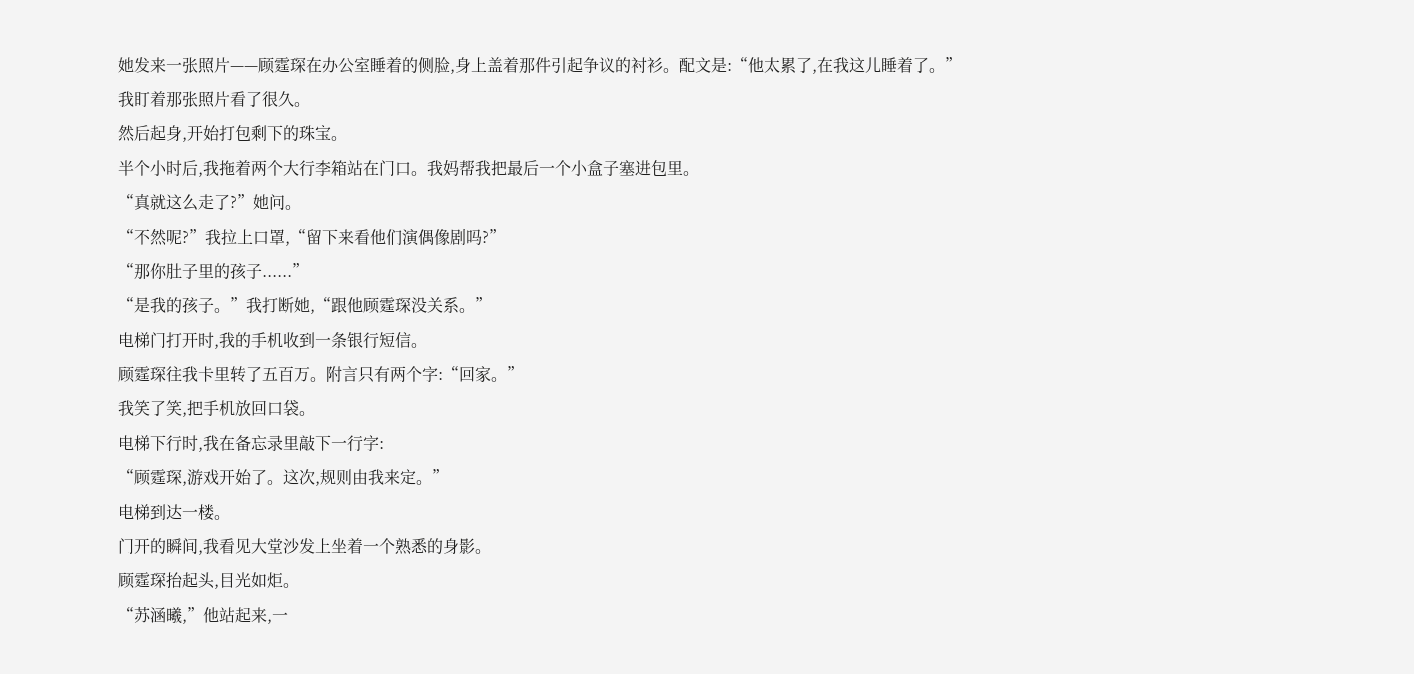她发来一张照片——顾霆琛在办公室睡着的侧脸,身上盖着那件引起争议的衬衫。配文是:“他太累了,在我这儿睡着了。”
我盯着那张照片看了很久。
然后起身,开始打包剩下的珠宝。
半个小时后,我拖着两个大行李箱站在门口。我妈帮我把最后一个小盒子塞进包里。
“真就这么走了?”她问。
“不然呢?”我拉上口罩,“留下来看他们演偶像剧吗?”
“那你肚子里的孩子......”
“是我的孩子。”我打断她,“跟他顾霆琛没关系。”
电梯门打开时,我的手机收到一条银行短信。
顾霆琛往我卡里转了五百万。附言只有两个字:“回家。”
我笑了笑,把手机放回口袋。
电梯下行时,我在备忘录里敲下一行字:
“顾霆琛,游戏开始了。这次,规则由我来定。”
电梯到达一楼。
门开的瞬间,我看见大堂沙发上坐着一个熟悉的身影。
顾霆琛抬起头,目光如炬。
“苏涵曦,”他站起来,一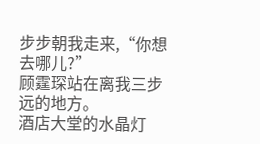步步朝我走来,“你想去哪儿?”
顾霆琛站在离我三步远的地方。
酒店大堂的水晶灯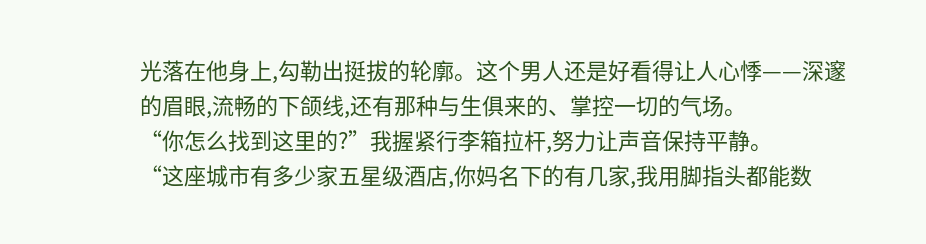光落在他身上,勾勒出挺拔的轮廓。这个男人还是好看得让人心悸——深邃的眉眼,流畅的下颌线,还有那种与生俱来的、掌控一切的气场。
“你怎么找到这里的?”我握紧行李箱拉杆,努力让声音保持平静。
“这座城市有多少家五星级酒店,你妈名下的有几家,我用脚指头都能数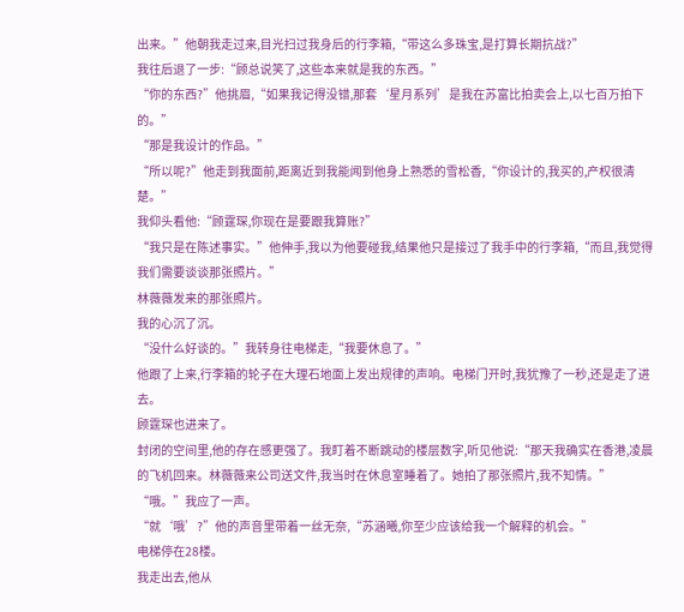出来。”他朝我走过来,目光扫过我身后的行李箱,“带这么多珠宝,是打算长期抗战?”
我往后退了一步:“顾总说笑了,这些本来就是我的东西。”
“你的东西?”他挑眉,“如果我记得没错,那套‘星月系列’是我在苏富比拍卖会上,以七百万拍下的。”
“那是我设计的作品。”
“所以呢?”他走到我面前,距离近到我能闻到他身上熟悉的雪松香,“你设计的,我买的,产权很清楚。”
我仰头看他:“顾霆琛,你现在是要跟我算账?”
“我只是在陈述事实。”他伸手,我以为他要碰我,结果他只是接过了我手中的行李箱,“而且,我觉得我们需要谈谈那张照片。”
林薇薇发来的那张照片。
我的心沉了沉。
“没什么好谈的。”我转身往电梯走,“我要休息了。”
他跟了上来,行李箱的轮子在大理石地面上发出规律的声响。电梯门开时,我犹豫了一秒,还是走了进去。
顾霆琛也进来了。
封闭的空间里,他的存在感更强了。我盯着不断跳动的楼层数字,听见他说:“那天我确实在香港,凌晨的飞机回来。林薇薇来公司送文件,我当时在休息室睡着了。她拍了那张照片,我不知情。”
“哦。”我应了一声。
“就‘哦’?”他的声音里带着一丝无奈,“苏涵曦,你至少应该给我一个解释的机会。”
电梯停在28楼。
我走出去,他从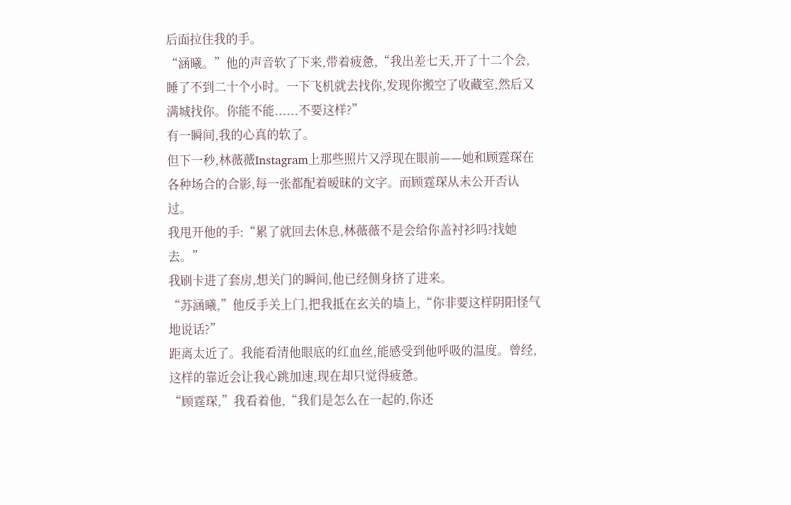后面拉住我的手。
“涵曦。”他的声音软了下来,带着疲惫,“我出差七天,开了十二个会,睡了不到二十个小时。一下飞机就去找你,发现你搬空了收藏室,然后又满城找你。你能不能......不要这样?”
有一瞬间,我的心真的软了。
但下一秒,林薇薇Instagram上那些照片又浮现在眼前——她和顾霆琛在各种场合的合影,每一张都配着暧昧的文字。而顾霆琛从未公开否认过。
我甩开他的手:“累了就回去休息,林薇薇不是会给你盖衬衫吗?找她去。”
我刷卡进了套房,想关门的瞬间,他已经侧身挤了进来。
“苏涵曦,”他反手关上门,把我抵在玄关的墙上,“你非要这样阴阳怪气地说话?”
距离太近了。我能看清他眼底的红血丝,能感受到他呼吸的温度。曾经,这样的靠近会让我心跳加速,现在却只觉得疲惫。
“顾霆琛,”我看着他,“我们是怎么在一起的,你还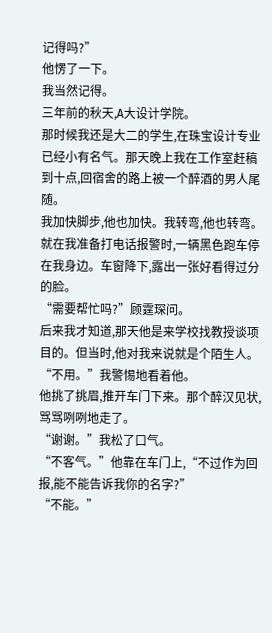记得吗?”
他愣了一下。
我当然记得。
三年前的秋天,A大设计学院。
那时候我还是大二的学生,在珠宝设计专业已经小有名气。那天晚上我在工作室赶稿到十点,回宿舍的路上被一个醉酒的男人尾随。
我加快脚步,他也加快。我转弯,他也转弯。
就在我准备打电话报警时,一辆黑色跑车停在我身边。车窗降下,露出一张好看得过分的脸。
“需要帮忙吗?”顾霆琛问。
后来我才知道,那天他是来学校找教授谈项目的。但当时,他对我来说就是个陌生人。
“不用。”我警惕地看着他。
他挑了挑眉,推开车门下来。那个醉汉见状,骂骂咧咧地走了。
“谢谢。”我松了口气。
“不客气。”他靠在车门上,“不过作为回报,能不能告诉我你的名字?”
“不能。”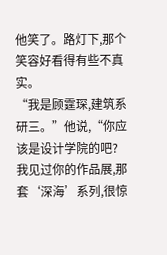他笑了。路灯下,那个笑容好看得有些不真实。
“我是顾霆琛,建筑系研三。”他说,“你应该是设计学院的吧?我见过你的作品展,那套‘深海’系列,很惊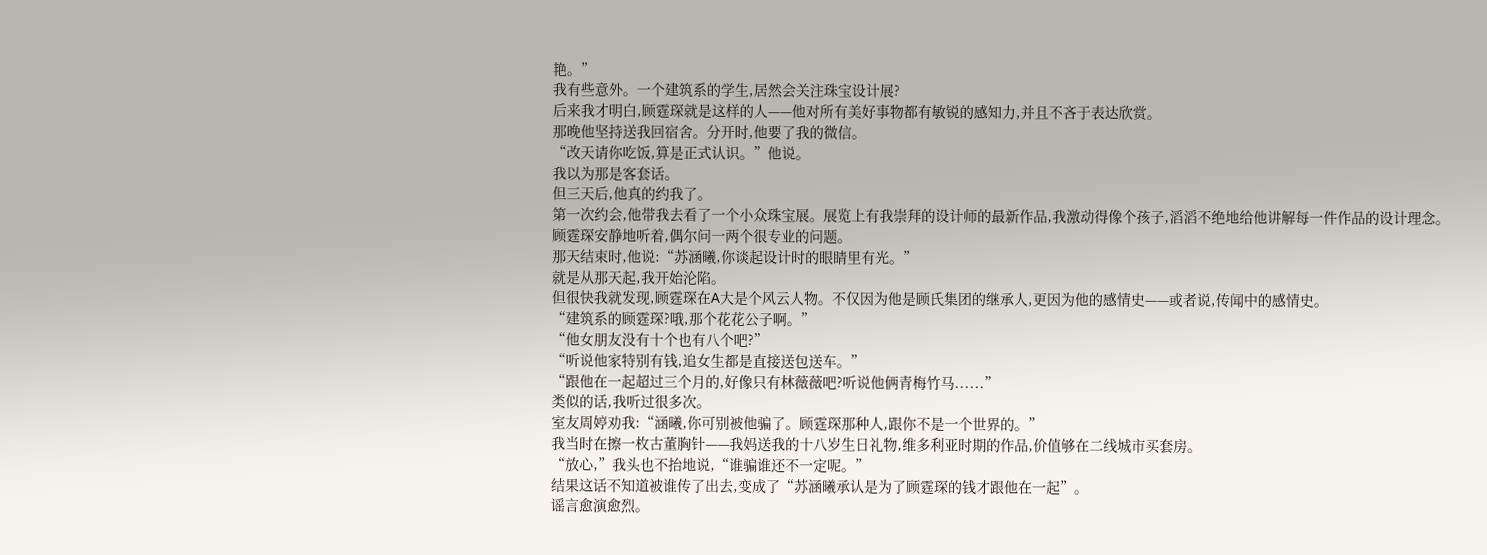艳。”
我有些意外。一个建筑系的学生,居然会关注珠宝设计展?
后来我才明白,顾霆琛就是这样的人——他对所有美好事物都有敏锐的感知力,并且不吝于表达欣赏。
那晚他坚持送我回宿舍。分开时,他要了我的微信。
“改天请你吃饭,算是正式认识。”他说。
我以为那是客套话。
但三天后,他真的约我了。
第一次约会,他带我去看了一个小众珠宝展。展览上有我崇拜的设计师的最新作品,我激动得像个孩子,滔滔不绝地给他讲解每一件作品的设计理念。
顾霆琛安静地听着,偶尔问一两个很专业的问题。
那天结束时,他说:“苏涵曦,你谈起设计时的眼睛里有光。”
就是从那天起,我开始沦陷。
但很快我就发现,顾霆琛在A大是个风云人物。不仅因为他是顾氏集团的继承人,更因为他的感情史——或者说,传闻中的感情史。
“建筑系的顾霆琛?哦,那个花花公子啊。”
“他女朋友没有十个也有八个吧?”
“听说他家特别有钱,追女生都是直接送包送车。”
“跟他在一起超过三个月的,好像只有林薇薇吧?听说他俩青梅竹马......”
类似的话,我听过很多次。
室友周婷劝我:“涵曦,你可别被他骗了。顾霆琛那种人,跟你不是一个世界的。”
我当时在擦一枚古董胸针——我妈送我的十八岁生日礼物,维多利亚时期的作品,价值够在二线城市买套房。
“放心,”我头也不抬地说,“谁骗谁还不一定呢。”
结果这话不知道被谁传了出去,变成了“苏涵曦承认是为了顾霆琛的钱才跟他在一起”。
谣言愈演愈烈。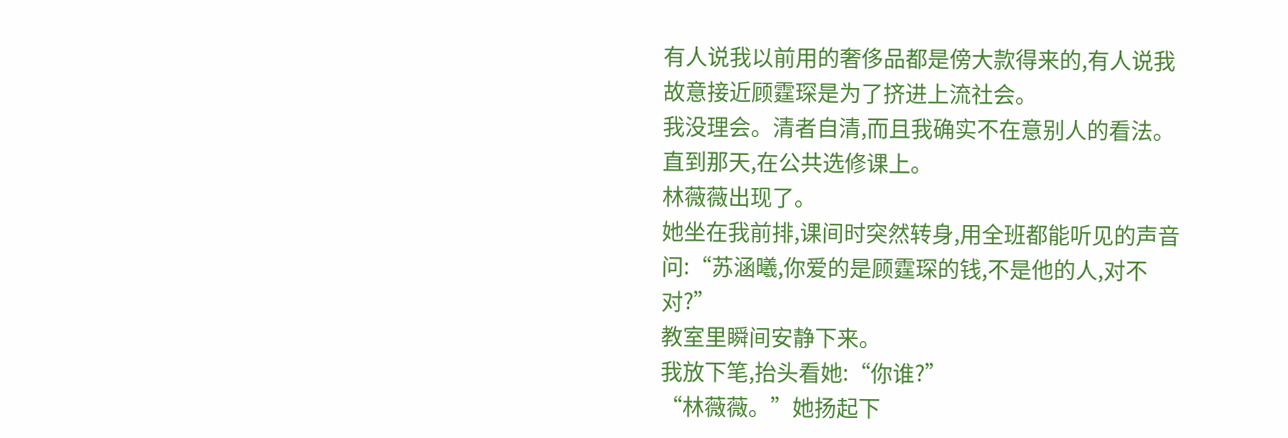有人说我以前用的奢侈品都是傍大款得来的,有人说我故意接近顾霆琛是为了挤进上流社会。
我没理会。清者自清,而且我确实不在意别人的看法。
直到那天,在公共选修课上。
林薇薇出现了。
她坐在我前排,课间时突然转身,用全班都能听见的声音问:“苏涵曦,你爱的是顾霆琛的钱,不是他的人,对不对?”
教室里瞬间安静下来。
我放下笔,抬头看她:“你谁?”
“林薇薇。”她扬起下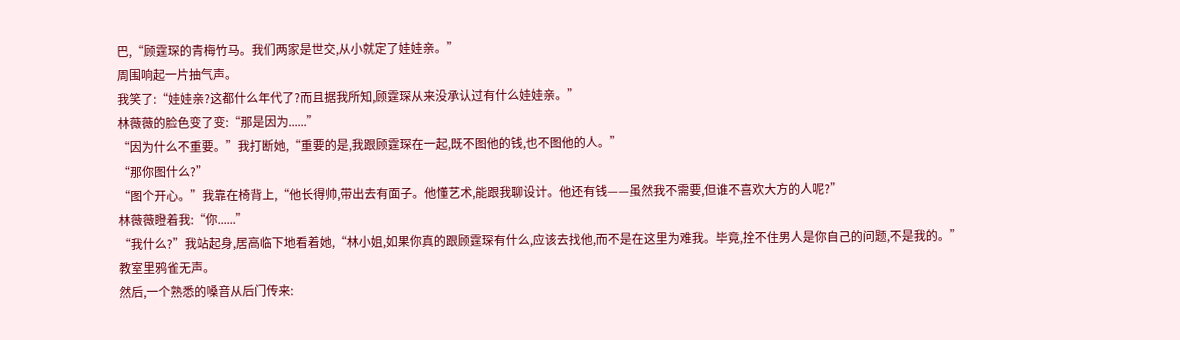巴,“顾霆琛的青梅竹马。我们两家是世交,从小就定了娃娃亲。”
周围响起一片抽气声。
我笑了:“娃娃亲?这都什么年代了?而且据我所知,顾霆琛从来没承认过有什么娃娃亲。”
林薇薇的脸色变了变:“那是因为......”
“因为什么不重要。”我打断她,“重要的是,我跟顾霆琛在一起,既不图他的钱,也不图他的人。”
“那你图什么?”
“图个开心。”我靠在椅背上,“他长得帅,带出去有面子。他懂艺术,能跟我聊设计。他还有钱——虽然我不需要,但谁不喜欢大方的人呢?”
林薇薇瞪着我:“你......”
“我什么?”我站起身,居高临下地看着她,“林小姐,如果你真的跟顾霆琛有什么,应该去找他,而不是在这里为难我。毕竟,拴不住男人是你自己的问题,不是我的。”
教室里鸦雀无声。
然后,一个熟悉的嗓音从后门传来: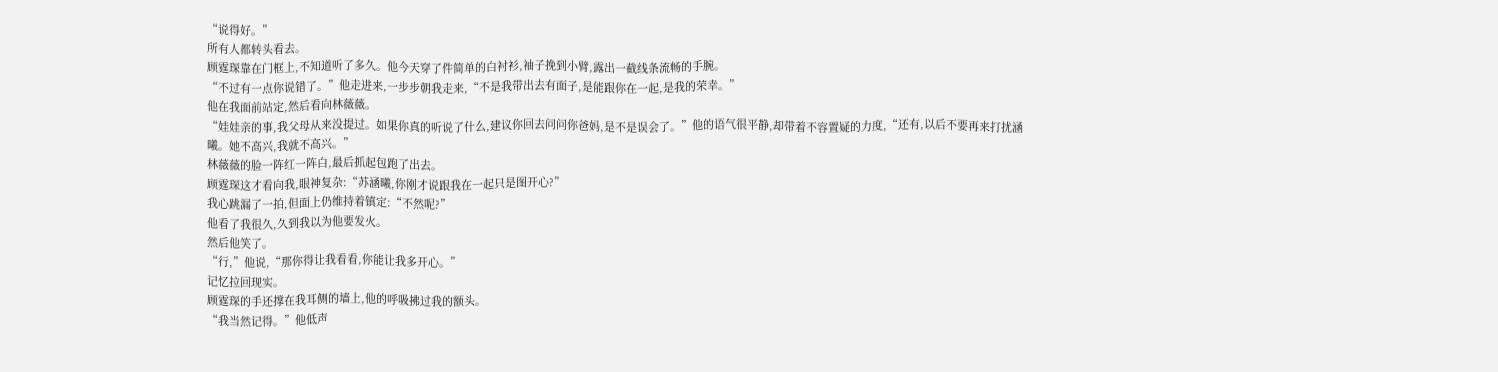“说得好。”
所有人都转头看去。
顾霆琛靠在门框上,不知道听了多久。他今天穿了件简单的白衬衫,袖子挽到小臂,露出一截线条流畅的手腕。
“不过有一点你说错了。”他走进来,一步步朝我走来,“不是我带出去有面子,是能跟你在一起,是我的荣幸。”
他在我面前站定,然后看向林薇薇。
“娃娃亲的事,我父母从来没提过。如果你真的听说了什么,建议你回去问问你爸妈,是不是误会了。”他的语气很平静,却带着不容置疑的力度,“还有,以后不要再来打扰涵曦。她不高兴,我就不高兴。”
林薇薇的脸一阵红一阵白,最后抓起包跑了出去。
顾霆琛这才看向我,眼神复杂:“苏涵曦,你刚才说跟我在一起只是图开心?”
我心跳漏了一拍,但面上仍维持着镇定:“不然呢?”
他看了我很久,久到我以为他要发火。
然后他笑了。
“行,”他说,“那你得让我看看,你能让我多开心。”
记忆拉回现实。
顾霆琛的手还撑在我耳侧的墙上,他的呼吸拂过我的额头。
“我当然记得。”他低声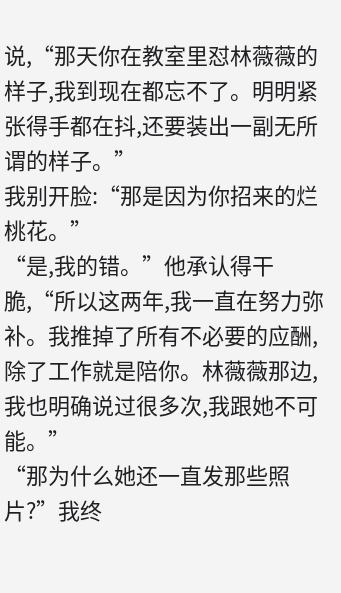说,“那天你在教室里怼林薇薇的样子,我到现在都忘不了。明明紧张得手都在抖,还要装出一副无所谓的样子。”
我别开脸:“那是因为你招来的烂桃花。”
“是,我的错。”他承认得干脆,“所以这两年,我一直在努力弥补。我推掉了所有不必要的应酬,除了工作就是陪你。林薇薇那边,我也明确说过很多次,我跟她不可能。”
“那为什么她还一直发那些照片?”我终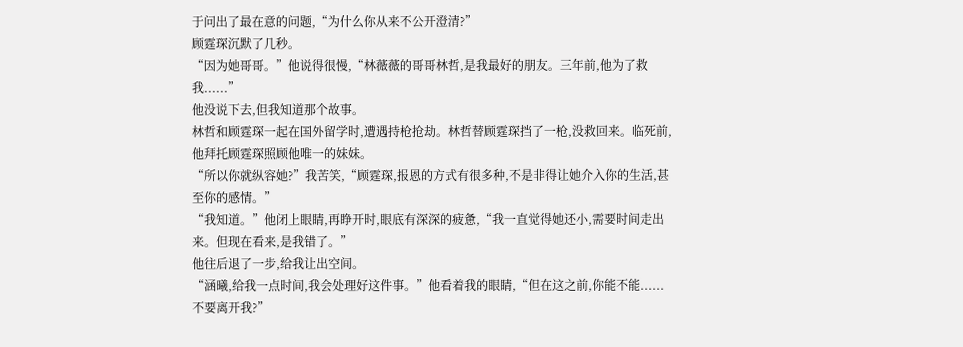于问出了最在意的问题,“为什么你从来不公开澄清?”
顾霆琛沉默了几秒。
“因为她哥哥。”他说得很慢,“林薇薇的哥哥林哲,是我最好的朋友。三年前,他为了救我......”
他没说下去,但我知道那个故事。
林哲和顾霆琛一起在国外留学时,遭遇持枪抢劫。林哲替顾霆琛挡了一枪,没救回来。临死前,他拜托顾霆琛照顾他唯一的妹妹。
“所以你就纵容她?”我苦笑,“顾霆琛,报恩的方式有很多种,不是非得让她介入你的生活,甚至你的感情。”
“我知道。”他闭上眼睛,再睁开时,眼底有深深的疲惫,“我一直觉得她还小,需要时间走出来。但现在看来,是我错了。”
他往后退了一步,给我让出空间。
“涵曦,给我一点时间,我会处理好这件事。”他看着我的眼睛,“但在这之前,你能不能......不要离开我?”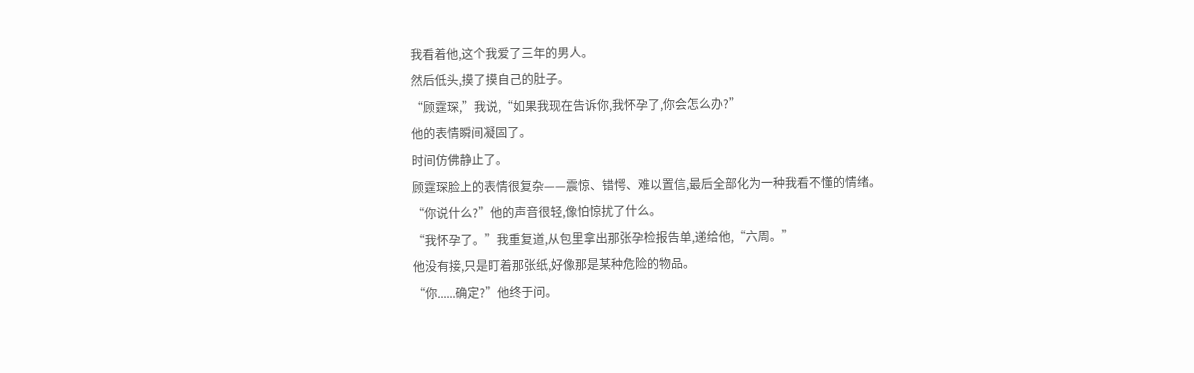我看着他,这个我爱了三年的男人。
然后低头,摸了摸自己的肚子。
“顾霆琛,”我说,“如果我现在告诉你,我怀孕了,你会怎么办?”
他的表情瞬间凝固了。
时间仿佛静止了。
顾霆琛脸上的表情很复杂——震惊、错愕、难以置信,最后全部化为一种我看不懂的情绪。
“你说什么?”他的声音很轻,像怕惊扰了什么。
“我怀孕了。”我重复道,从包里拿出那张孕检报告单,递给他,“六周。”
他没有接,只是盯着那张纸,好像那是某种危险的物品。
“你......确定?”他终于问。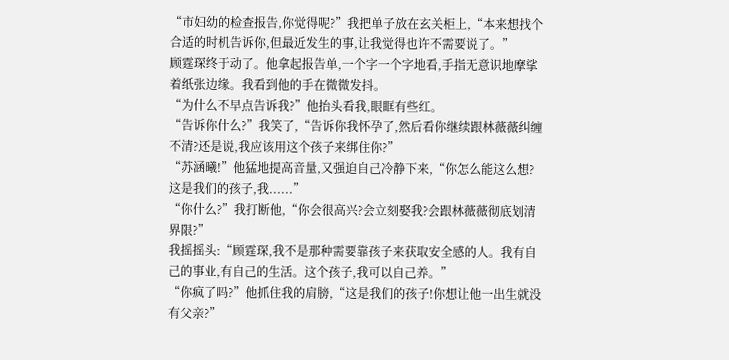“市妇幼的检查报告,你觉得呢?”我把单子放在玄关柜上,“本来想找个合适的时机告诉你,但最近发生的事,让我觉得也许不需要说了。”
顾霆琛终于动了。他拿起报告单,一个字一个字地看,手指无意识地摩挲着纸张边缘。我看到他的手在微微发抖。
“为什么不早点告诉我?”他抬头看我,眼眶有些红。
“告诉你什么?”我笑了,“告诉你我怀孕了,然后看你继续跟林薇薇纠缠不清?还是说,我应该用这个孩子来绑住你?”
“苏涵曦!”他猛地提高音量,又强迫自己冷静下来,“你怎么能这么想?这是我们的孩子,我......”
“你什么?”我打断他,“你会很高兴?会立刻娶我?会跟林薇薇彻底划清界限?”
我摇摇头:“顾霆琛,我不是那种需要靠孩子来获取安全感的人。我有自己的事业,有自己的生活。这个孩子,我可以自己养。”
“你疯了吗?”他抓住我的肩膀,“这是我们的孩子!你想让他一出生就没有父亲?”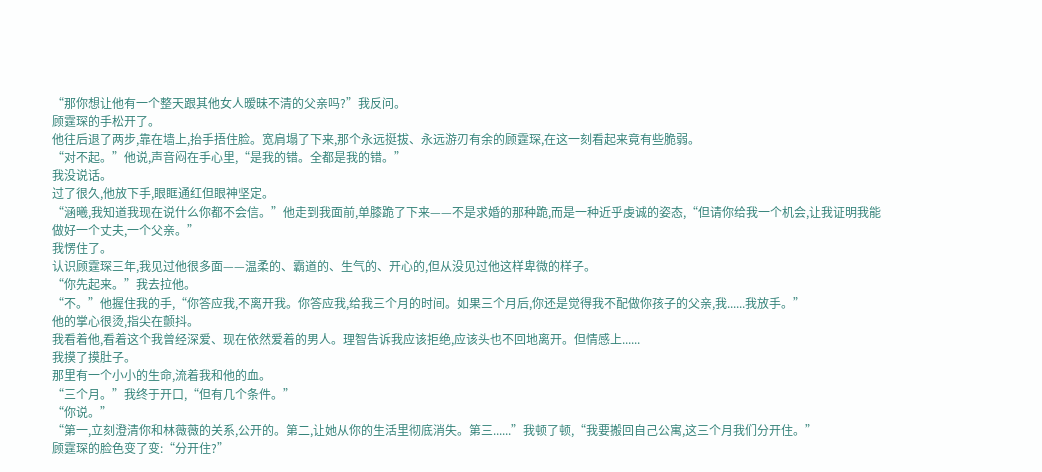“那你想让他有一个整天跟其他女人暧昧不清的父亲吗?”我反问。
顾霆琛的手松开了。
他往后退了两步,靠在墙上,抬手捂住脸。宽肩塌了下来,那个永远挺拔、永远游刃有余的顾霆琛,在这一刻看起来竟有些脆弱。
“对不起。”他说,声音闷在手心里,“是我的错。全都是我的错。”
我没说话。
过了很久,他放下手,眼眶通红但眼神坚定。
“涵曦,我知道我现在说什么你都不会信。”他走到我面前,单膝跪了下来——不是求婚的那种跪,而是一种近乎虔诚的姿态,“但请你给我一个机会,让我证明我能做好一个丈夫,一个父亲。”
我愣住了。
认识顾霆琛三年,我见过他很多面——温柔的、霸道的、生气的、开心的,但从没见过他这样卑微的样子。
“你先起来。”我去拉他。
“不。”他握住我的手,“你答应我,不离开我。你答应我,给我三个月的时间。如果三个月后,你还是觉得我不配做你孩子的父亲,我......我放手。”
他的掌心很烫,指尖在颤抖。
我看着他,看着这个我曾经深爱、现在依然爱着的男人。理智告诉我应该拒绝,应该头也不回地离开。但情感上......
我摸了摸肚子。
那里有一个小小的生命,流着我和他的血。
“三个月。”我终于开口,“但有几个条件。”
“你说。”
“第一,立刻澄清你和林薇薇的关系,公开的。第二,让她从你的生活里彻底消失。第三......”我顿了顿,“我要搬回自己公寓,这三个月我们分开住。”
顾霆琛的脸色变了变:“分开住?”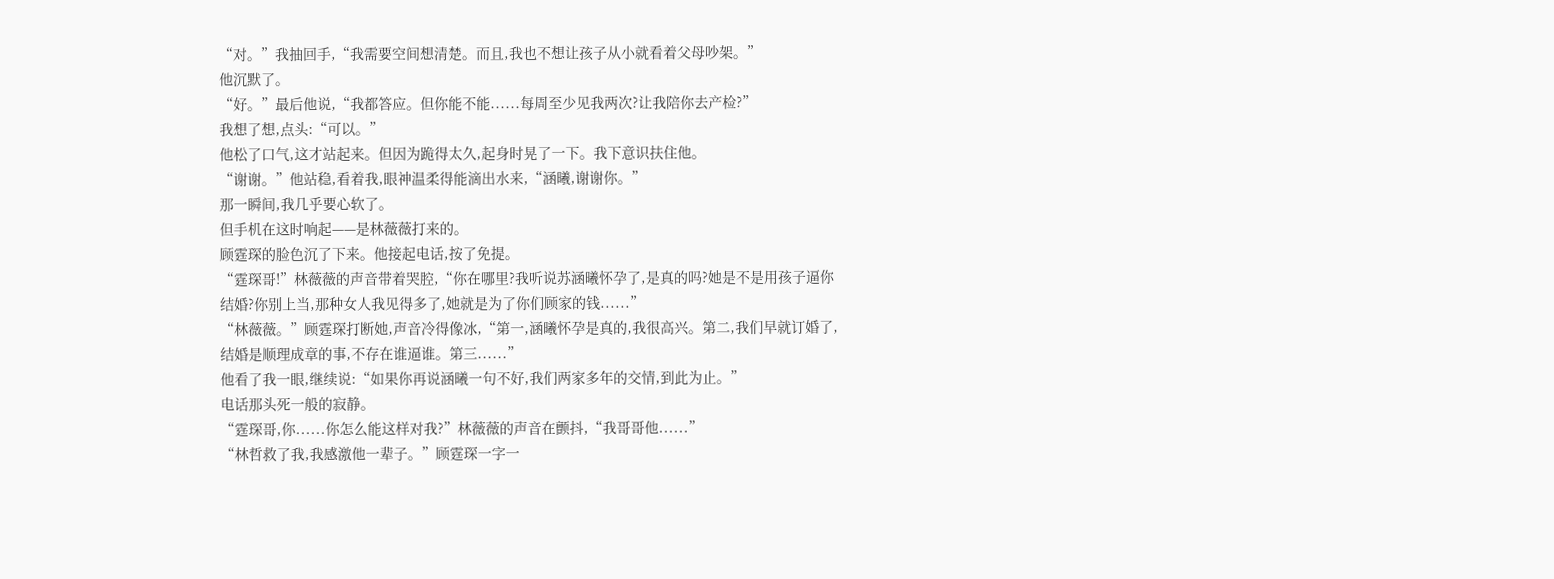“对。”我抽回手,“我需要空间想清楚。而且,我也不想让孩子从小就看着父母吵架。”
他沉默了。
“好。”最后他说,“我都答应。但你能不能......每周至少见我两次?让我陪你去产检?”
我想了想,点头:“可以。”
他松了口气,这才站起来。但因为跪得太久,起身时晃了一下。我下意识扶住他。
“谢谢。”他站稳,看着我,眼神温柔得能滴出水来,“涵曦,谢谢你。”
那一瞬间,我几乎要心软了。
但手机在这时响起——是林薇薇打来的。
顾霆琛的脸色沉了下来。他接起电话,按了免提。
“霆琛哥!”林薇薇的声音带着哭腔,“你在哪里?我听说苏涵曦怀孕了,是真的吗?她是不是用孩子逼你结婚?你别上当,那种女人我见得多了,她就是为了你们顾家的钱......”
“林薇薇。”顾霆琛打断她,声音冷得像冰,“第一,涵曦怀孕是真的,我很高兴。第二,我们早就订婚了,结婚是顺理成章的事,不存在谁逼谁。第三......”
他看了我一眼,继续说:“如果你再说涵曦一句不好,我们两家多年的交情,到此为止。”
电话那头死一般的寂静。
“霆琛哥,你......你怎么能这样对我?”林薇薇的声音在颤抖,“我哥哥他......”
“林哲救了我,我感激他一辈子。”顾霆琛一字一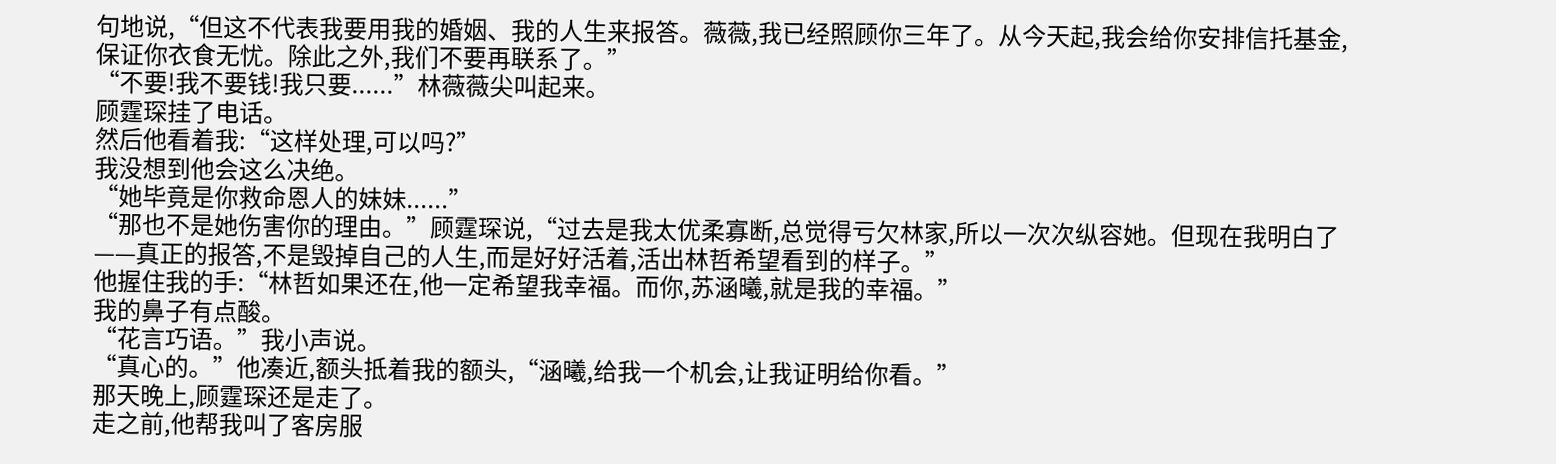句地说,“但这不代表我要用我的婚姻、我的人生来报答。薇薇,我已经照顾你三年了。从今天起,我会给你安排信托基金,保证你衣食无忧。除此之外,我们不要再联系了。”
“不要!我不要钱!我只要......”林薇薇尖叫起来。
顾霆琛挂了电话。
然后他看着我:“这样处理,可以吗?”
我没想到他会这么决绝。
“她毕竟是你救命恩人的妹妹......”
“那也不是她伤害你的理由。”顾霆琛说,“过去是我太优柔寡断,总觉得亏欠林家,所以一次次纵容她。但现在我明白了——真正的报答,不是毁掉自己的人生,而是好好活着,活出林哲希望看到的样子。”
他握住我的手:“林哲如果还在,他一定希望我幸福。而你,苏涵曦,就是我的幸福。”
我的鼻子有点酸。
“花言巧语。”我小声说。
“真心的。”他凑近,额头抵着我的额头,“涵曦,给我一个机会,让我证明给你看。”
那天晚上,顾霆琛还是走了。
走之前,他帮我叫了客房服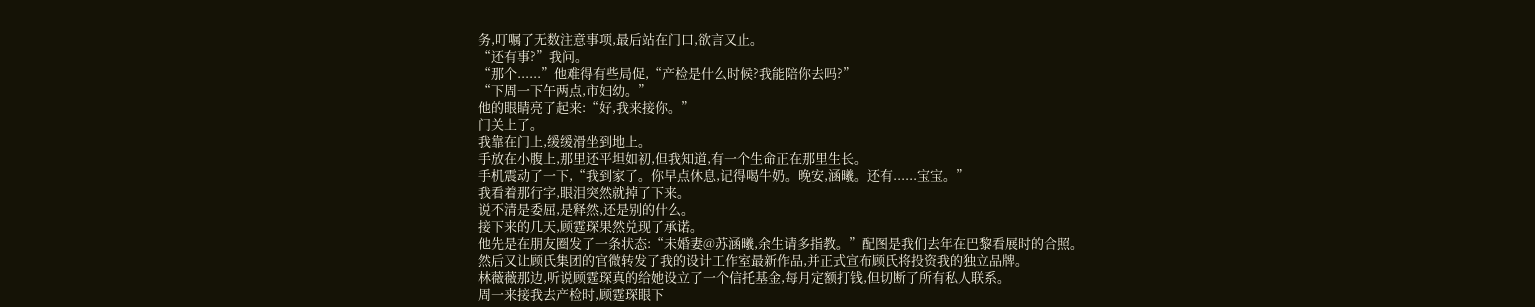务,叮嘱了无数注意事项,最后站在门口,欲言又止。
“还有事?”我问。
“那个......”他难得有些局促,“产检是什么时候?我能陪你去吗?”
“下周一下午两点,市妇幼。”
他的眼睛亮了起来:“好,我来接你。”
门关上了。
我靠在门上,缓缓滑坐到地上。
手放在小腹上,那里还平坦如初,但我知道,有一个生命正在那里生长。
手机震动了一下,“我到家了。你早点休息,记得喝牛奶。晚安,涵曦。还有......宝宝。”
我看着那行字,眼泪突然就掉了下来。
说不清是委屈,是释然,还是别的什么。
接下来的几天,顾霆琛果然兑现了承诺。
他先是在朋友圈发了一条状态:“未婚妻@苏涵曦,余生请多指教。”配图是我们去年在巴黎看展时的合照。
然后又让顾氏集团的官微转发了我的设计工作室最新作品,并正式宣布顾氏将投资我的独立品牌。
林薇薇那边,听说顾霆琛真的给她设立了一个信托基金,每月定额打钱,但切断了所有私人联系。
周一来接我去产检时,顾霆琛眼下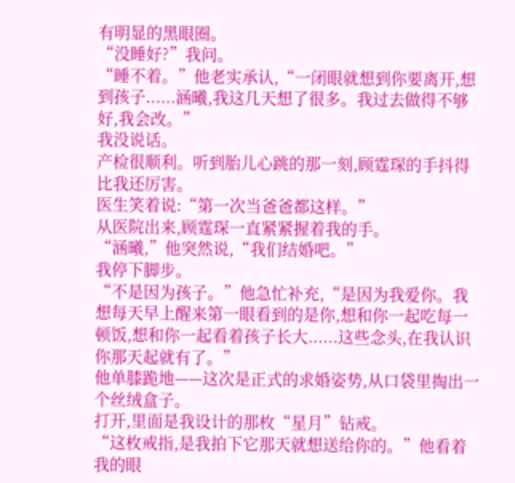有明显的黑眼圈。
“没睡好?”我问。
“睡不着。”他老实承认,“一闭眼就想到你要离开,想到孩子......涵曦,我这几天想了很多。我过去做得不够好,我会改。”
我没说话。
产检很顺利。听到胎儿心跳的那一刻,顾霆琛的手抖得比我还厉害。
医生笑着说:“第一次当爸爸都这样。”
从医院出来,顾霆琛一直紧紧握着我的手。
“涵曦,”他突然说,“我们结婚吧。”
我停下脚步。
“不是因为孩子。”他急忙补充,“是因为我爱你。我想每天早上醒来第一眼看到的是你,想和你一起吃每一顿饭,想和你一起看着孩子长大......这些念头,在我认识你那天起就有了。”
他单膝跪地——这次是正式的求婚姿势,从口袋里掏出一个丝绒盒子。
打开,里面是我设计的那枚“星月”钻戒。
“这枚戒指,是我拍下它那天就想送给你的。”他看着我的眼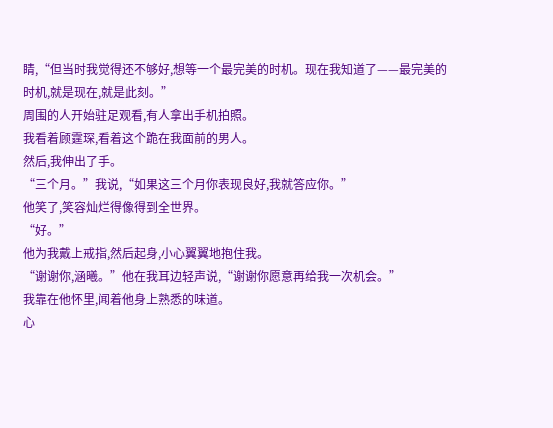睛,“但当时我觉得还不够好,想等一个最完美的时机。现在我知道了——最完美的时机,就是现在,就是此刻。”
周围的人开始驻足观看,有人拿出手机拍照。
我看着顾霆琛,看着这个跪在我面前的男人。
然后,我伸出了手。
“三个月。”我说,“如果这三个月你表现良好,我就答应你。”
他笑了,笑容灿烂得像得到全世界。
“好。”
他为我戴上戒指,然后起身,小心翼翼地抱住我。
“谢谢你,涵曦。”他在我耳边轻声说,“谢谢你愿意再给我一次机会。”
我靠在他怀里,闻着他身上熟悉的味道。
心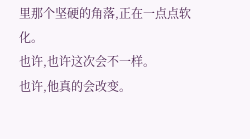里那个坚硬的角落,正在一点点软化。
也许,也许这次会不一样。
也许,他真的会改变。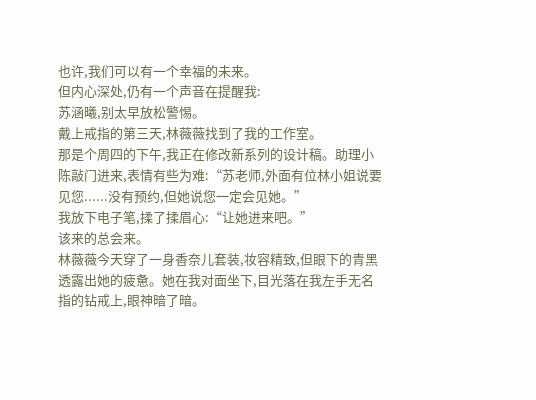也许,我们可以有一个幸福的未来。
但内心深处,仍有一个声音在提醒我:
苏涵曦,别太早放松警惕。
戴上戒指的第三天,林薇薇找到了我的工作室。
那是个周四的下午,我正在修改新系列的设计稿。助理小陈敲门进来,表情有些为难:“苏老师,外面有位林小姐说要见您......没有预约,但她说您一定会见她。”
我放下电子笔,揉了揉眉心:“让她进来吧。”
该来的总会来。
林薇薇今天穿了一身香奈儿套装,妆容精致,但眼下的青黑透露出她的疲惫。她在我对面坐下,目光落在我左手无名指的钻戒上,眼神暗了暗。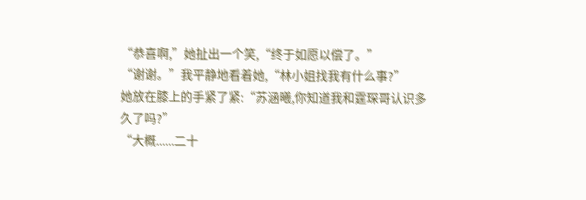“恭喜啊,”她扯出一个笑,“终于如愿以偿了。”
“谢谢。”我平静地看着她,“林小姐找我有什么事?”
她放在膝上的手紧了紧:“苏涵曦,你知道我和霆琛哥认识多久了吗?”
“大概......二十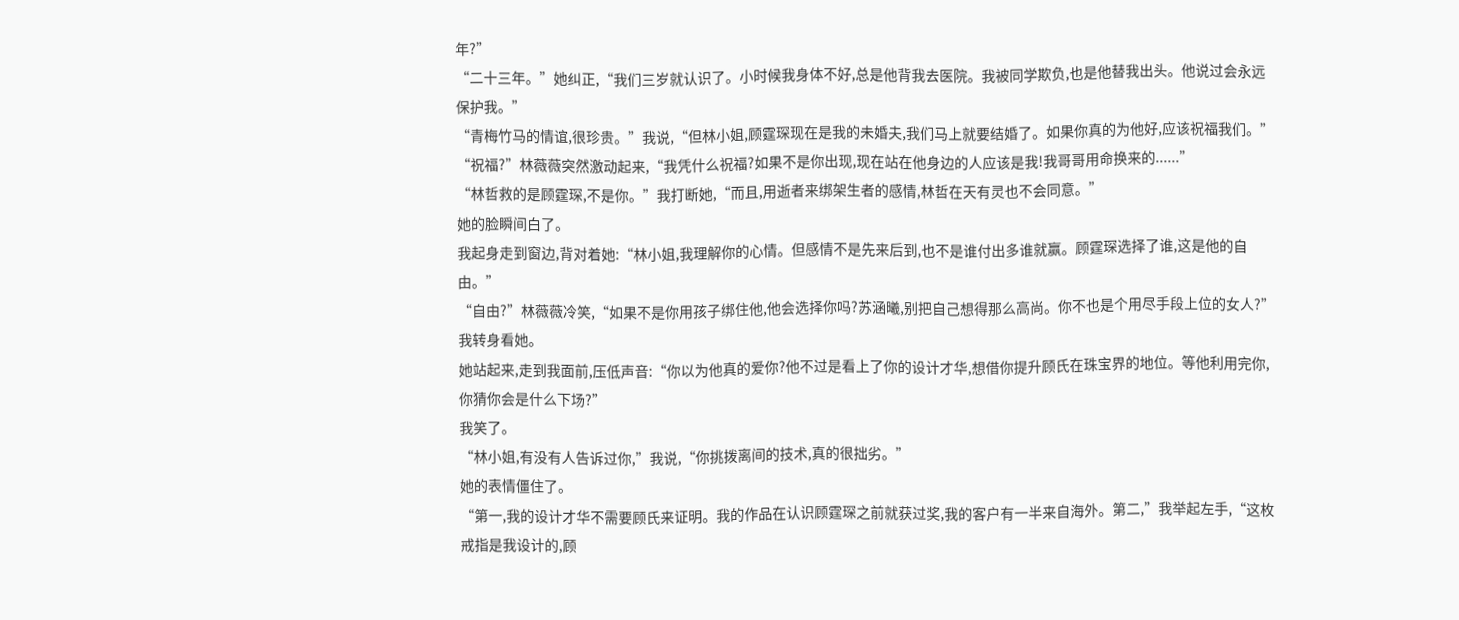年?”
“二十三年。”她纠正,“我们三岁就认识了。小时候我身体不好,总是他背我去医院。我被同学欺负,也是他替我出头。他说过会永远保护我。”
“青梅竹马的情谊,很珍贵。”我说,“但林小姐,顾霆琛现在是我的未婚夫,我们马上就要结婚了。如果你真的为他好,应该祝福我们。”
“祝福?”林薇薇突然激动起来,“我凭什么祝福?如果不是你出现,现在站在他身边的人应该是我!我哥哥用命换来的......”
“林哲救的是顾霆琛,不是你。”我打断她,“而且,用逝者来绑架生者的感情,林哲在天有灵也不会同意。”
她的脸瞬间白了。
我起身走到窗边,背对着她:“林小姐,我理解你的心情。但感情不是先来后到,也不是谁付出多谁就赢。顾霆琛选择了谁,这是他的自由。”
“自由?”林薇薇冷笑,“如果不是你用孩子绑住他,他会选择你吗?苏涵曦,别把自己想得那么高尚。你不也是个用尽手段上位的女人?”
我转身看她。
她站起来,走到我面前,压低声音:“你以为他真的爱你?他不过是看上了你的设计才华,想借你提升顾氏在珠宝界的地位。等他利用完你,你猜你会是什么下场?”
我笑了。
“林小姐,有没有人告诉过你,”我说,“你挑拨离间的技术,真的很拙劣。”
她的表情僵住了。
“第一,我的设计才华不需要顾氏来证明。我的作品在认识顾霆琛之前就获过奖,我的客户有一半来自海外。第二,”我举起左手,“这枚戒指是我设计的,顾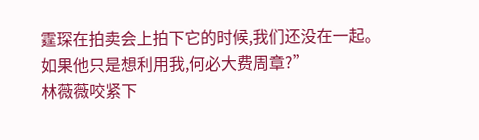霆琛在拍卖会上拍下它的时候,我们还没在一起。如果他只是想利用我,何必大费周章?”
林薇薇咬紧下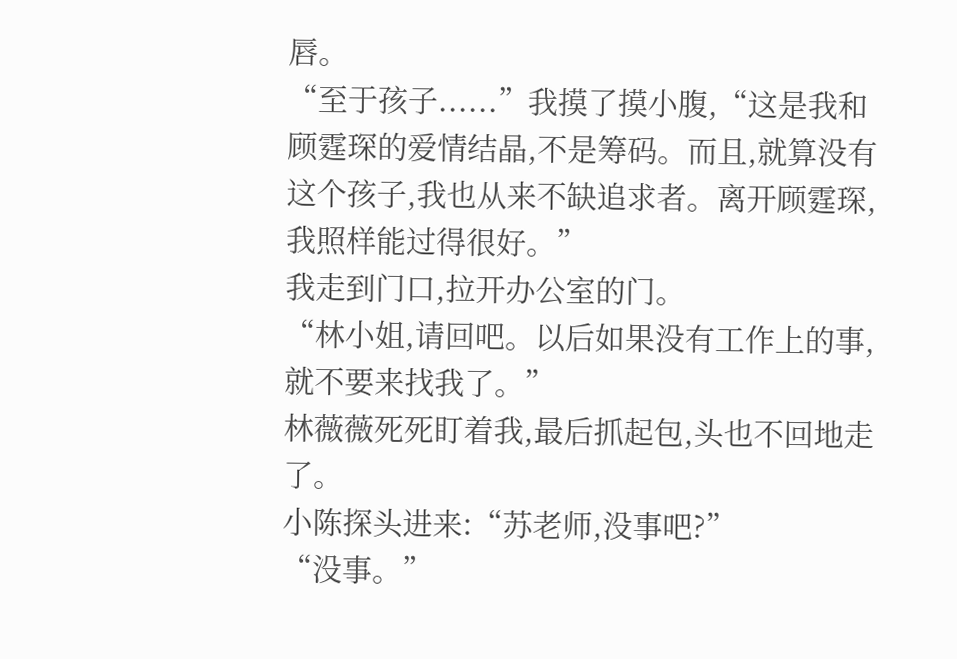唇。
“至于孩子......”我摸了摸小腹,“这是我和顾霆琛的爱情结晶,不是筹码。而且,就算没有这个孩子,我也从来不缺追求者。离开顾霆琛,我照样能过得很好。”
我走到门口,拉开办公室的门。
“林小姐,请回吧。以后如果没有工作上的事,就不要来找我了。”
林薇薇死死盯着我,最后抓起包,头也不回地走了。
小陈探头进来:“苏老师,没事吧?”
“没事。”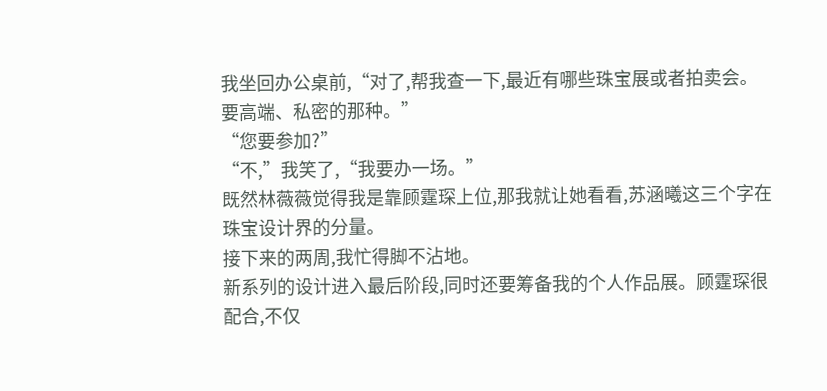我坐回办公桌前,“对了,帮我查一下,最近有哪些珠宝展或者拍卖会。要高端、私密的那种。”
“您要参加?”
“不,”我笑了,“我要办一场。”
既然林薇薇觉得我是靠顾霆琛上位,那我就让她看看,苏涵曦这三个字在珠宝设计界的分量。
接下来的两周,我忙得脚不沾地。
新系列的设计进入最后阶段,同时还要筹备我的个人作品展。顾霆琛很配合,不仅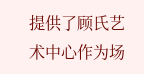提供了顾氏艺术中心作为场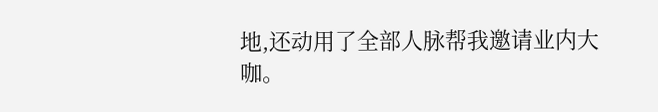地,还动用了全部人脉帮我邀请业内大咖。